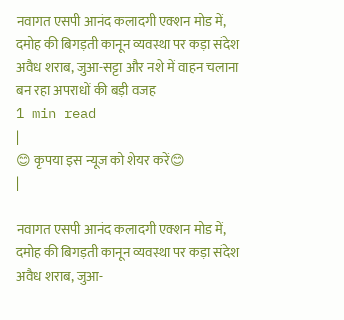नवागत एसपी आनंद कलादगी एक्शन मोड में, दमोह की बिगड़ती कानून व्यवस्था पर कड़ा संदेश अवैध शराब, जुआ-सट्टा और नशे में वाहन चलाना बन रहा अपराधों की बड़ी वजह
1 min read
|
😊 कृपया इस न्यूज को शेयर करें😊
|

नवागत एसपी आनंद कलादगी एक्शन मोड में, दमोह की बिगड़ती कानून व्यवस्था पर कड़ा संदेश
अवैध शराब, जुआ-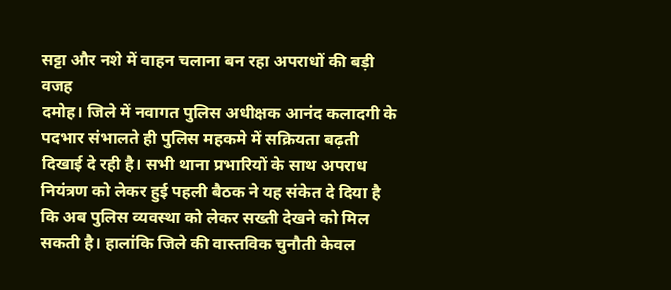सट्टा और नशे में वाहन चलाना बन रहा अपराधों की बड़ी वजह
दमोह। जिले में नवागत पुलिस अधीक्षक आनंद कलादगी के पदभार संभालते ही पुलिस महकमे में सक्रियता बढ़ती दिखाई दे रही है। सभी थाना प्रभारियों के साथ अपराध नियंत्रण को लेकर हुई पहली बैठक ने यह संकेत दे दिया है कि अब पुलिस व्यवस्था को लेकर सख्ती देखने को मिल सकती है। हालांकि जिले की वास्तविक चुनौती केवल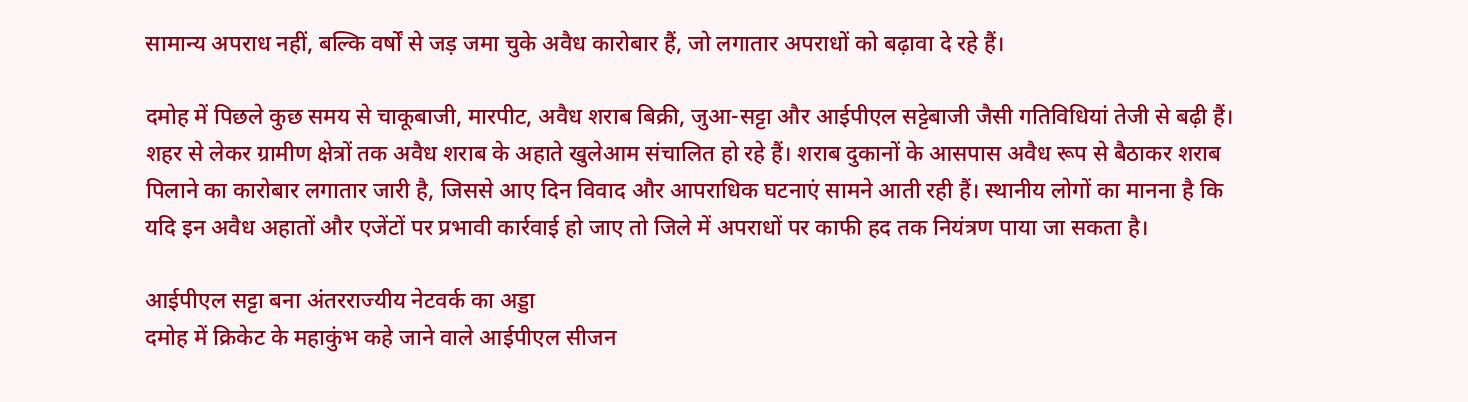सामान्य अपराध नहीं, बल्कि वर्षों से जड़ जमा चुके अवैध कारोबार हैं, जो लगातार अपराधों को बढ़ावा दे रहे हैं।

दमोह में पिछले कुछ समय से चाकूबाजी, मारपीट, अवैध शराब बिक्री, जुआ-सट्टा और आईपीएल सट्टेबाजी जैसी गतिविधियां तेजी से बढ़ी हैं। शहर से लेकर ग्रामीण क्षेत्रों तक अवैध शराब के अहाते खुलेआम संचालित हो रहे हैं। शराब दुकानों के आसपास अवैध रूप से बैठाकर शराब पिलाने का कारोबार लगातार जारी है, जिससे आए दिन विवाद और आपराधिक घटनाएं सामने आती रही हैं। स्थानीय लोगों का मानना है कि यदि इन अवैध अहातों और एजेंटों पर प्रभावी कार्रवाई हो जाए तो जिले में अपराधों पर काफी हद तक नियंत्रण पाया जा सकता है।

आईपीएल सट्टा बना अंतरराज्यीय नेटवर्क का अड्डा
दमोह में क्रिकेट के महाकुंभ कहे जाने वाले आईपीएल सीजन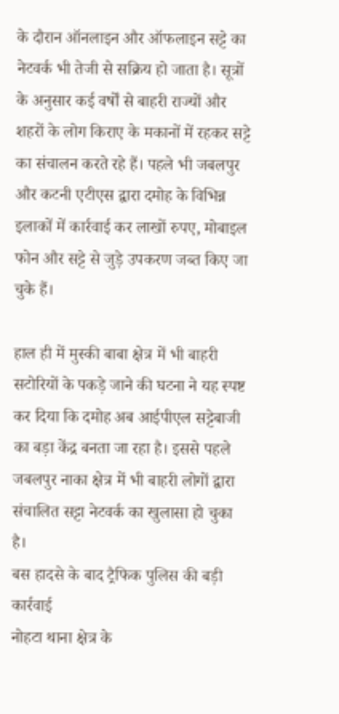के दौरान ऑनलाइन और ऑफलाइन सट्टे का नेटवर्क भी तेजी से सक्रिय हो जाता है। सूत्रों के अनुसार कई वर्षों से बाहरी राज्यों और शहरों के लोग किराए के मकानों में रहकर सट्टे का संचालन करते रहे हैं। पहले भी जबलपुर और कटनी एटीएस द्वारा दमोह के विभिन्न इलाकों में कार्रवाई कर लाखों रुपए, मोबाइल फोन और सट्टे से जुड़े उपकरण जब्त किए जा चुके हैं।

हाल ही में मुस्की बाबा क्षेत्र में भी बाहरी सटोरियों के पकड़े जाने की घटना ने यह स्पष्ट कर दिया कि दमोह अब आईपीएल सट्टेबाजी का बड़ा केंद्र बनता जा रहा है। इससे पहले जबलपुर नाका क्षेत्र में भी बाहरी लोगों द्वारा संचालित सट्टा नेटवर्क का खुलासा हो चुका है।
बस हादसे के बाद ट्रैफिक पुलिस की बड़ी कार्रवाई
नोहटा थाना क्षेत्र के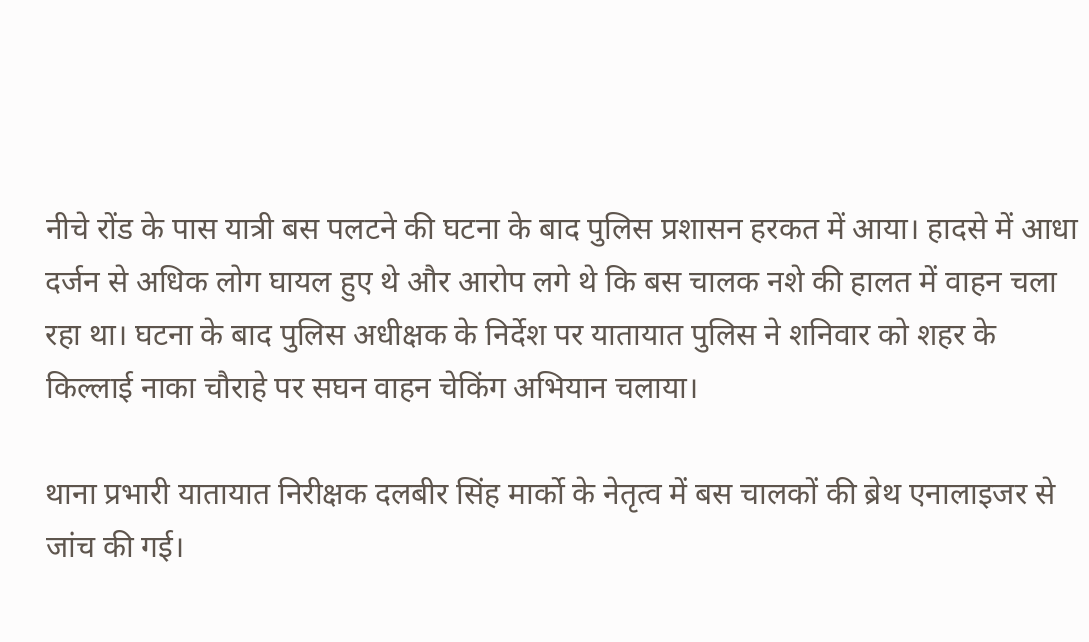नीचे रोंड के पास यात्री बस पलटने की घटना के बाद पुलिस प्रशासन हरकत में आया। हादसे में आधा दर्जन से अधिक लोग घायल हुए थे और आरोप लगे थे कि बस चालक नशे की हालत में वाहन चला रहा था। घटना के बाद पुलिस अधीक्षक के निर्देश पर यातायात पुलिस ने शनिवार को शहर के किल्लाई नाका चौराहे पर सघन वाहन चेकिंग अभियान चलाया।

थाना प्रभारी यातायात निरीक्षक दलबीर सिंह मार्को के नेतृत्व में बस चालकों की ब्रेथ एनालाइजर से जांच की गई।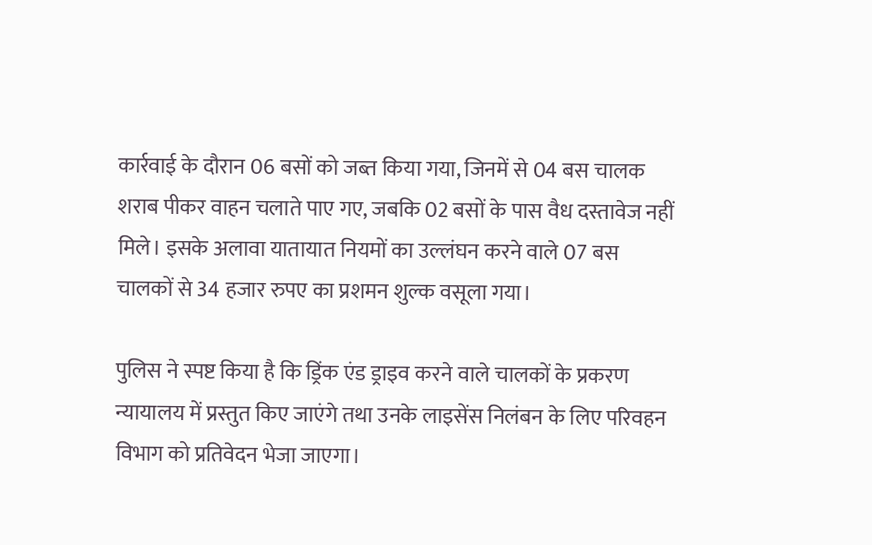कार्रवाई के दौरान 06 बसों को जब्त किया गया, जिनमें से 04 बस चालक शराब पीकर वाहन चलाते पाए गए, जबकि 02 बसों के पास वैध दस्तावेज नहीं मिले। इसके अलावा यातायात नियमों का उल्लंघन करने वाले 07 बस चालकों से 34 हजार रुपए का प्रशमन शुल्क वसूला गया।

पुलिस ने स्पष्ट किया है कि ड्रिंक एंड ड्राइव करने वाले चालकों के प्रकरण न्यायालय में प्रस्तुत किए जाएंगे तथा उनके लाइसेंस निलंबन के लिए परिवहन विभाग को प्रतिवेदन भेजा जाएगा।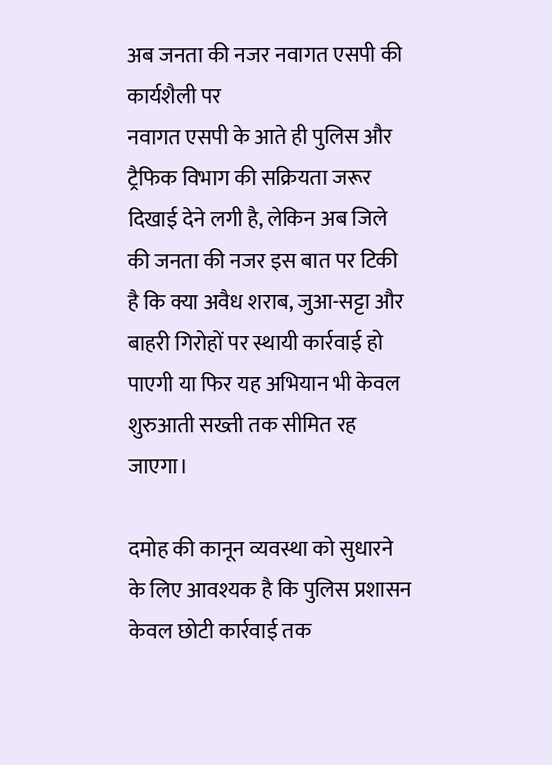अब जनता की नजर नवागत एसपी की कार्यशैली पर
नवागत एसपी के आते ही पुलिस और ट्रैफिक विभाग की सक्रियता जरूर दिखाई देने लगी है, लेकिन अब जिले की जनता की नजर इस बात पर टिकी है कि क्या अवैध शराब, जुआ-सट्टा और बाहरी गिरोहों पर स्थायी कार्रवाई हो पाएगी या फिर यह अभियान भी केवल शुरुआती सख्ती तक सीमित रह जाएगा।

दमोह की कानून व्यवस्था को सुधारने के लिए आवश्यक है कि पुलिस प्रशासन केवल छोटी कार्रवाई तक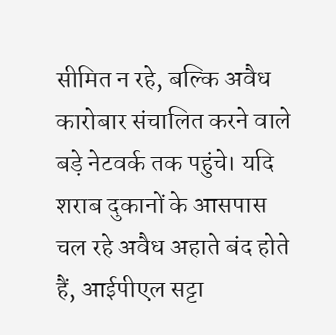सीमित न रहे, बल्कि अवैध कारोबार संचालित करने वाले बड़े नेटवर्क तक पहुंचे। यदि शराब दुकानों के आसपास चल रहे अवैध अहाते बंद होते हैं, आईपीएल सट्टा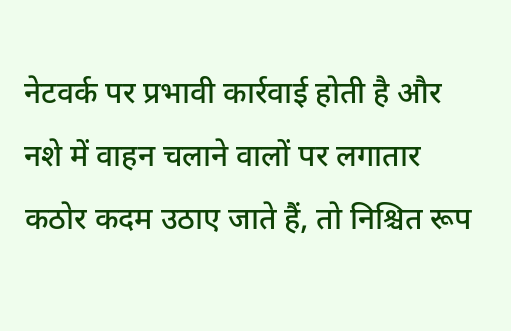नेटवर्क पर प्रभावी कार्रवाई होती है और नशे में वाहन चलाने वालों पर लगातार कठोर कदम उठाए जाते हैं, तो निश्चित रूप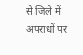से जिले में अपराधों पर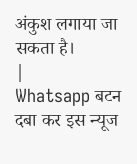अंकुश लगाया जा सकता है।
|
Whatsapp बटन दबा कर इस न्यूज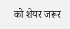को शेयर जरूर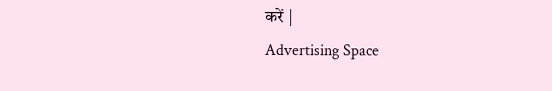करें |
Advertising Space